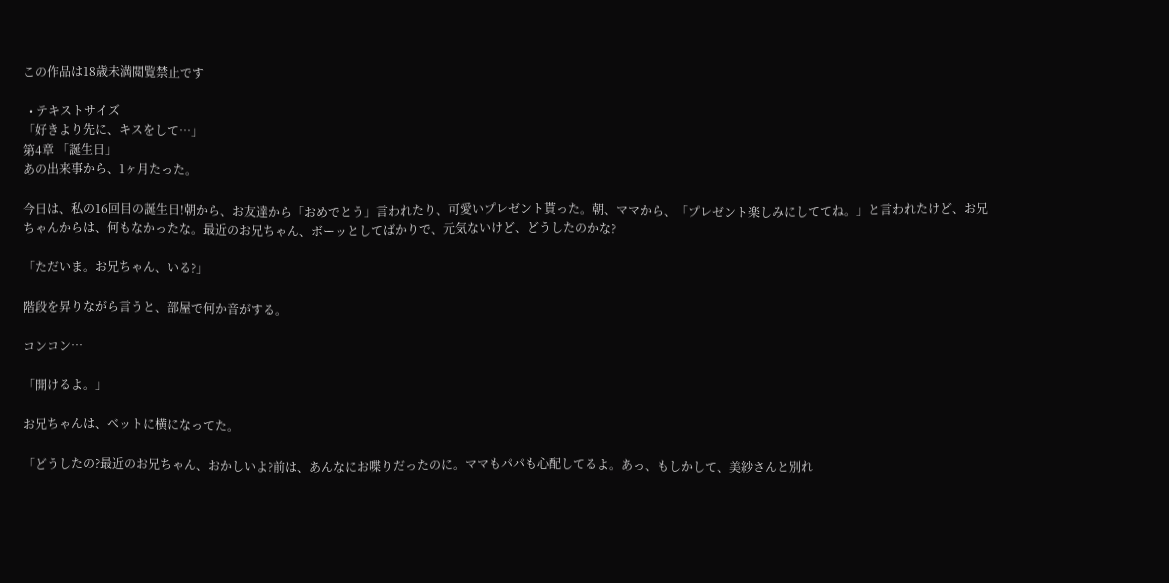この作品は18歳未満閲覧禁止です

  • テキストサイズ
「好きより先に、キスをして…」
第4章 「誕生日」
あの出来事から、1ヶ月たった。

今日は、私の16回目の誕生日!朝から、お友達から「おめでとう」言われたり、可愛いプレゼント貰った。朝、ママから、「プレゼント楽しみにしててね。」と言われたけど、お兄ちゃんからは、何もなかったな。最近のお兄ちゃん、ボーッとしてばかりで、元気ないけど、どうしたのかな?

「ただいま。お兄ちゃん、いる?」

階段を昇りながら言うと、部屋で何か音がする。

コンコン…

「開けるよ。」

お兄ちゃんは、ベットに横になってた。

「どうしたの?最近のお兄ちゃん、おかしいよ?前は、あんなにお喋りだったのに。ママもパパも心配してるよ。あっ、もしかして、美紗さんと別れ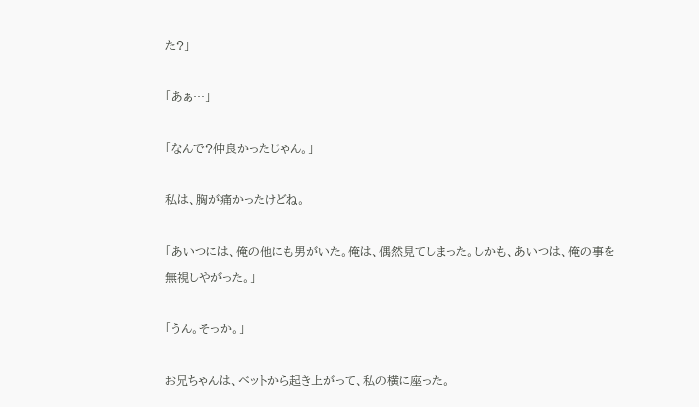た?」

「あぁ…」

「なんで?仲良かったじゃん。」

私は、胸が痛かったけどね。

「あいつには、俺の他にも男がいた。俺は、偶然見てしまった。しかも、あいつは、俺の事を無視しやがった。」

「うん。そっか。」

お兄ちゃんは、ベットから起き上がって、私の横に座った。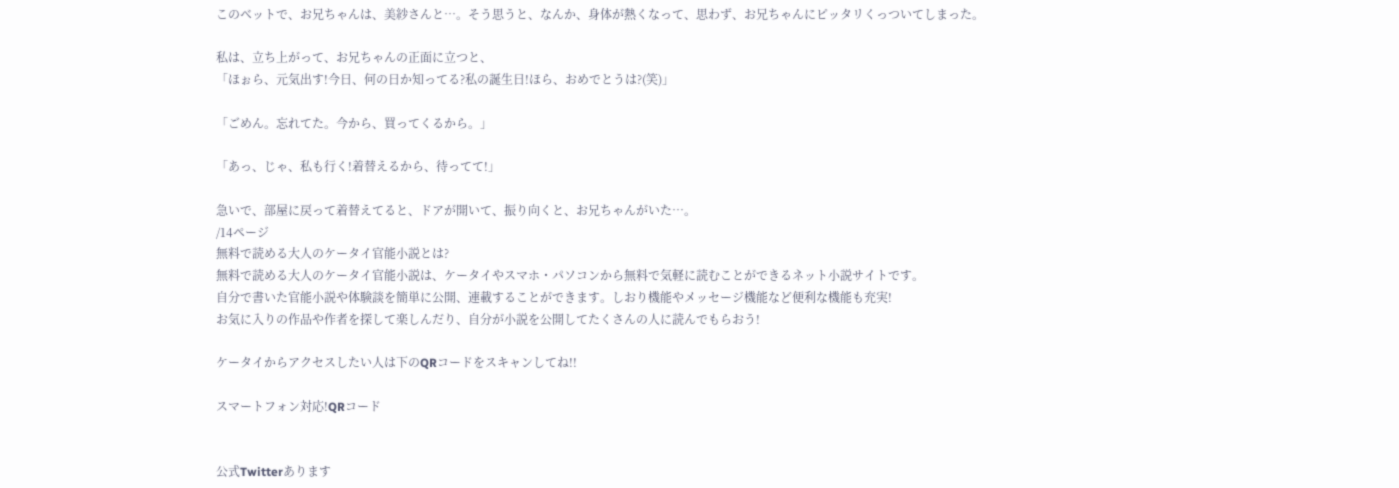このベットで、お兄ちゃんは、美紗さんと…。そう思うと、なんか、身体が熱くなって、思わず、お兄ちゃんにピッタリくっついてしまった。

私は、立ち上がって、お兄ちゃんの正面に立つと、
「ほぉら、元気出す!今日、何の日か知ってる?私の誕生日!ほら、おめでとうは?(笑)」

「ごめん。忘れてた。今から、買ってくるから。」

「あっ、じゃ、私も行く!着替えるから、待ってて!」

急いで、部屋に戻って着替えてると、ドアが開いて、振り向くと、お兄ちゃんがいた…。
/14ページ
無料で読める大人のケータイ官能小説とは?
無料で読める大人のケータイ官能小説は、ケータイやスマホ・パソコンから無料で気軽に読むことができるネット小説サイトです。
自分で書いた官能小説や体験談を簡単に公開、連載することができます。しおり機能やメッセージ機能など便利な機能も充実!
お気に入りの作品や作者を探して楽しんだり、自分が小説を公開してたくさんの人に読んでもらおう!

ケータイからアクセスしたい人は下のQRコードをスキャンしてね!!

スマートフォン対応!QRコード


公式Twitterあります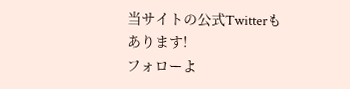当サイトの公式Twitterもあります!
フォローよ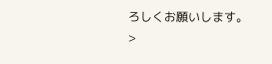ろしくお願いします。
>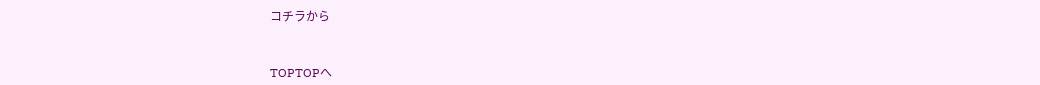コチラから



TOPTOPへ